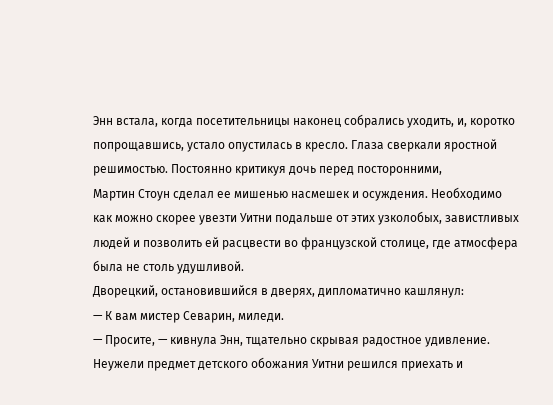Энн встала, когда посетительницы наконец собрались уходить, и, коротко попрощавшись, устало опустилась в кресло. Глаза сверкали яростной решимостью. Постоянно критикуя дочь перед посторонними,
Мартин Стоун сделал ее мишенью насмешек и осуждения. Необходимо как можно скорее увезти Уитни подальше от этих узколобых, завистливых людей и позволить ей расцвести во французской столице, где атмосфера была не столь удушливой.
Дворецкий, остановившийся в дверях, дипломатично кашлянул:
— К вам мистер Севарин, миледи.
— Просите, — кивнула Энн, тщательно скрывая радостное удивление. Неужели предмет детского обожания Уитни решился приехать и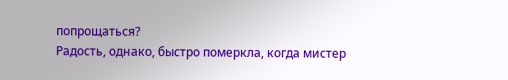попрощаться?
Радость, однако, быстро померкла, когда мистер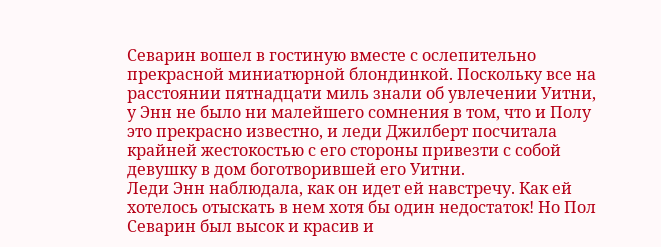Севарин вошел в гостиную вместе с ослепительно прекрасной миниатюрной блондинкой. Поскольку все на расстоянии пятнадцати миль знали об увлечении Уитни, у Энн не было ни малейшего сомнения в том, что и Полу это прекрасно известно, и леди Джилберт посчитала крайней жестокостью с его стороны привезти с собой девушку в дом боготворившей его Уитни.
Леди Энн наблюдала, как он идет ей навстречу. Как ей хотелось отыскать в нем хотя бы один недостаток! Но Пол Севарин был высок и красив и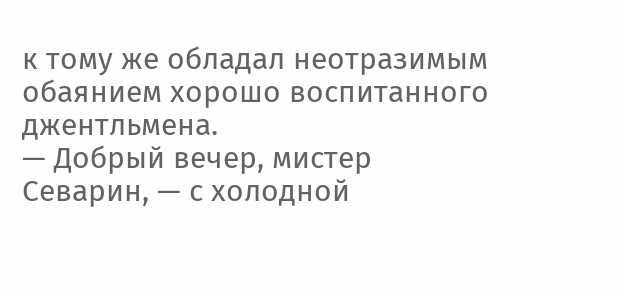к тому же обладал неотразимым обаянием хорошо воспитанного джентльмена.
— Добрый вечер, мистер Севарин, — с холодной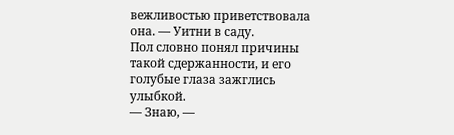вежливостью приветствовала она. — Уитни в саду.
Пол словно понял причины такой сдержанности, и его голубые глаза зажглись улыбкой.
— Знаю, —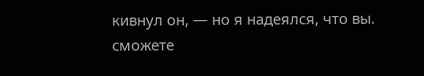кивнул он, — но я надеялся, что вы. сможете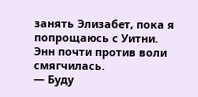занять Элизабет, пока я попрощаюсь с Уитни.
Энн почти против воли смягчилась.
— Буду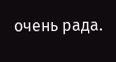очень рада.